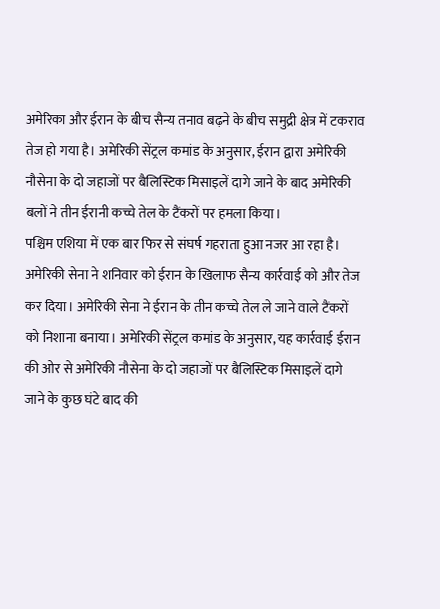अमेरिका और ईरान के बीच सैन्य तनाव बढ़ने के बीच समुद्री क्षेत्र में टकराव तेज हो गया है। अमेरिकी सेंट्रल कमांड के अनुसार, ईरान द्वारा अमेरिकी नौसेना के दो जहाजों पर बैलिस्टिक मिसाइलें दागे जाने के बाद अमेरिकी बलों ने तीन ईरानी कच्चे तेल के टैंकरों पर हमला किया।
पश्चिम एशिया में एक बार फिर से संघर्ष गहराता हुआ नजर आ रहा है। अमेरिकी सेना ने शनिवार को ईरान के खिलाफ सैन्य कार्रवाई को और तेज कर दिया। अमेरिकी सेना ने ईरान के तीन कच्चे तेल ले जाने वाले टैंकरों को निशाना बनाया। अमेरिकी सेंट्रल कमांड के अनुसार, यह कार्रवाई ईरान की ओर से अमेरिकी नौसेना के दो जहाजों पर बैलिस्टिक मिसाइलें दागे जाने के कुछ घंटे बाद की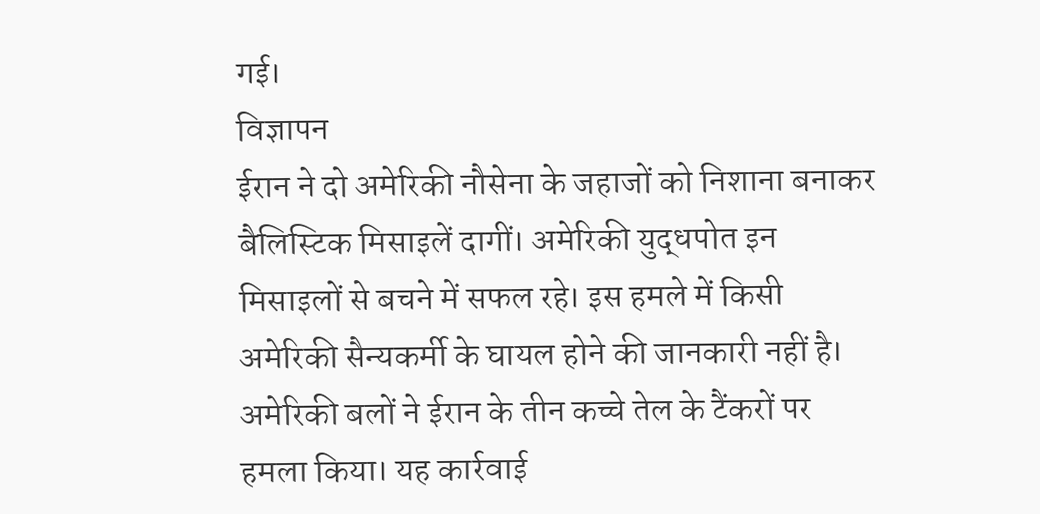गई।
विज्ञापन
ईरान ने दो अमेरिकी नौसेना के जहाजों को निशाना बनाकर बैलिस्टिक मिसाइलें दागीं। अमेरिकी युद्धपोत इन मिसाइलों से बचने में सफल रहे। इस हमले में किसी अमेरिकी सैन्यकर्मी के घायल होने की जानकारी नहीं है। अमेरिकी बलों ने ईरान के तीन कच्चे तेल के टैंकरों पर हमला किया। यह कार्रवाई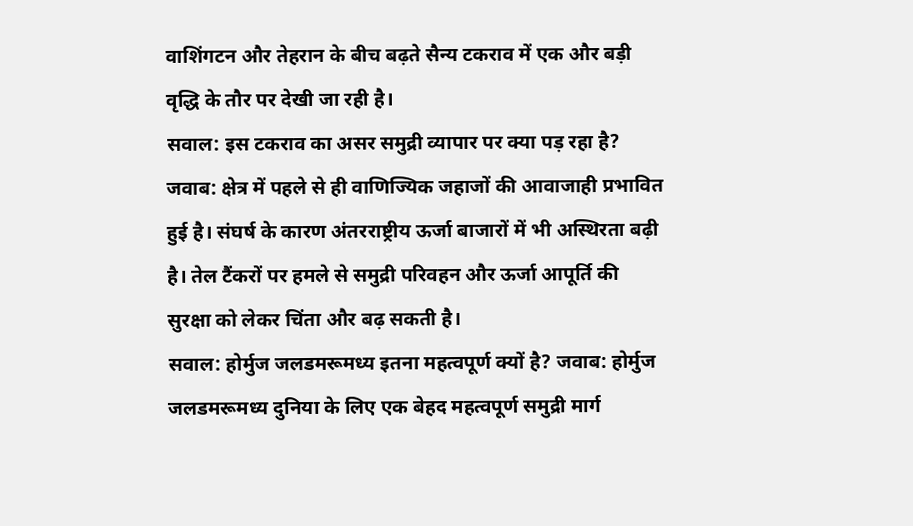वाशिंगटन और तेहरान के बीच बढ़ते सैन्य टकराव में एक और बड़ी वृद्धि के तौर पर देखी जा रही है।
सवाल: इस टकराव का असर समुद्री व्यापार पर क्या पड़ रहा है? जवाब: क्षेत्र में पहले से ही वाणिज्यिक जहाजों की आवाजाही प्रभावित हुई है। संघर्ष के कारण अंतरराष्ट्रीय ऊर्जा बाजारों में भी अस्थिरता बढ़ी है। तेल टैंकरों पर हमले से समुद्री परिवहन और ऊर्जा आपूर्ति की सुरक्षा को लेकर चिंता और बढ़ सकती है।
सवाल: होर्मुज जलडमरूमध्य इतना महत्वपूर्ण क्यों है? जवाब: होर्मुज जलडमरूमध्य दुनिया के लिए एक बेहद महत्वपूर्ण समुद्री मार्ग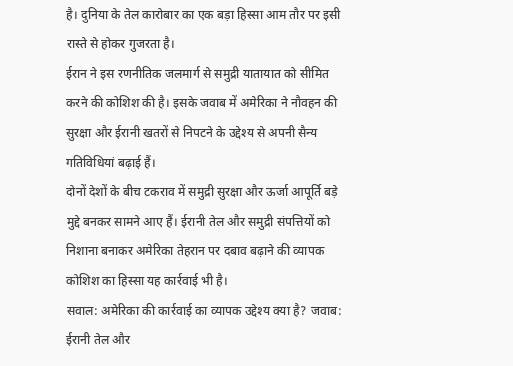है। दुनिया के तेल कारोबार का एक बड़ा हिस्सा आम तौर पर इसी रास्ते से होकर गुजरता है।
ईरान ने इस रणनीतिक जलमार्ग से समुद्री यातायात को सीमित करने की कोशिश की है। इसके जवाब में अमेरिका ने नौवहन की सुरक्षा और ईरानी खतरों से निपटने के उद्देश्य से अपनी सैन्य गतिविधियां बढ़ाई हैं।
दोनों देशों के बीच टकराव में समुद्री सुरक्षा और ऊर्जा आपूर्ति बड़े मुद्दे बनकर सामने आए हैं। ईरानी तेल और समुद्री संपत्तियों को निशाना बनाकर अमेरिका तेहरान पर दबाव बढ़ाने की व्यापक कोशिश का हिस्सा यह कार्रवाई भी है।
सवाल: अमेरिका की कार्रवाई का व्यापक उद्देश्य क्या है? जवाब: ईरानी तेल और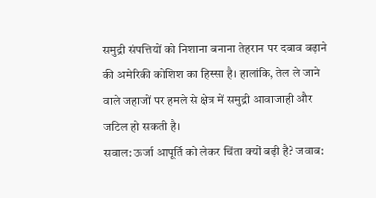समुद्री संपत्तियों को निशाना बनाना तेहरान पर दबाव बढ़ाने की अमेरिकी कोशिश का हिस्सा है। हालांकि, तेल ले जाने वाले जहाजों पर हमले से क्षेत्र में समुद्री आवाजाही और जटिल हो सकती है।
सवाल: ऊर्जा आपूर्ति को लेकर चिंता क्यों बढ़ी है? जवाब: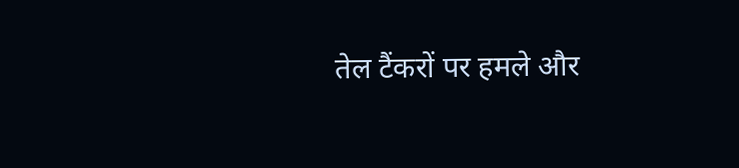तेल टैंकरों पर हमले और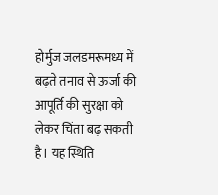होर्मुज जलडमरूमध्य में बढ़ते तनाव से ऊर्जा की आपूर्ति की सुरक्षा को लेकर चिंता बढ़ सकती है। यह स्थिति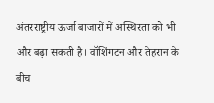अंतरराष्ट्रीय ऊर्जा बाजारों में अस्थिरता को भी और बढ़ा सकती है। वॉशिंगटन और तेहरान के बीच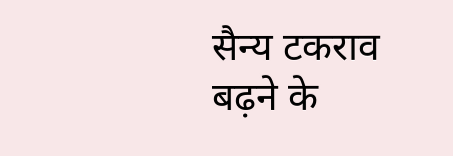सैन्य टकराव बढ़ने के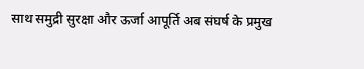साथ समुद्री सुरक्षा और ऊर्जा आपूर्ति अब संघर्ष के प्रमुख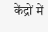केंद्रों में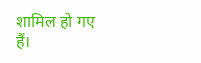शामिल हो गए हैं।